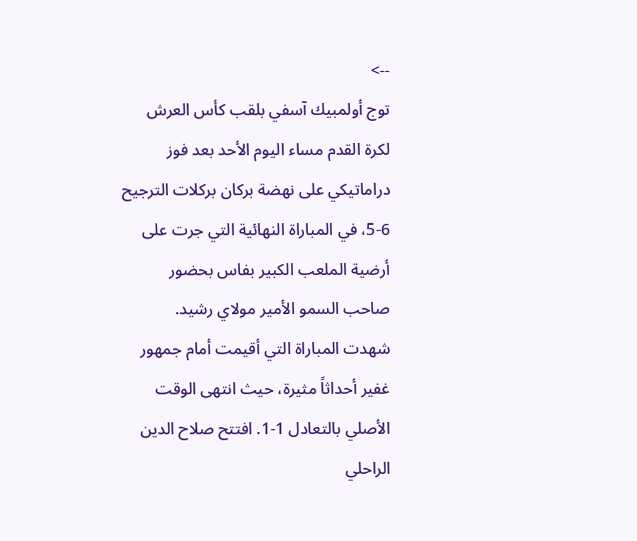-->
توج أولمبيك آسفي بلقب كأس العرش لكرة القدم مساء اليوم الأحد بعد فوز دراماتيكي على نهضة بركان بركلات الترجيح 6-5، في المباراة النهائية التي جرت على أرضية الملعب الكبير بفاس بحضور صاحب السمو الأمير مولاي رشيد.
شهدت المباراة التي أقيمت أمام جمهور غفير أحداثاً مثيرة، حيث انتهى الوقت الأصلي بالتعادل 1-1. افتتح صلاح الدين الراحلي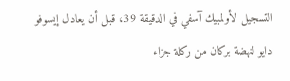التسجيل لأولمبيك آسفي في الدقيقة 39، قبل أن يعادل إيسوفو دايو لنهضة بركان من ركلة جزاء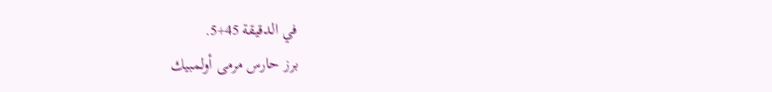في الدقيقة 45+5.
برز حارس مرمى أولمبيك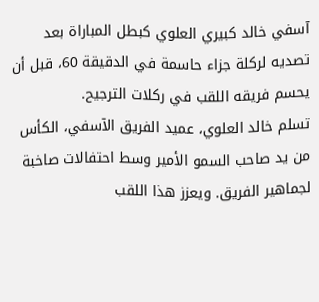آسفي خالد كبيري العلوي كبطل المباراة بعد تصديه لركلة جزاء حاسمة في الدقيقة 60، قبل أن يحسم فريقه اللقب في ركلات الترجيح.
تسلم خالد العلوي، عميد الفريق الآسفي، الكأس من يد صاحب السمو الأمير وسط احتفالات صاخبة لجماهير الفريق. ويعزز هذا اللقب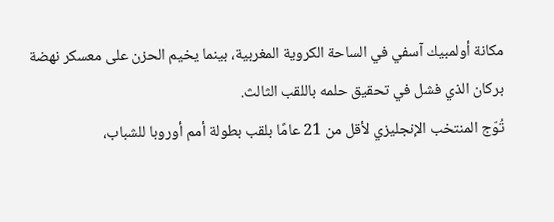مكانة أولمبيك آسفي في الساحة الكروية المغربية، بينما يخيم الحزن على معسكر نهضة بركان الذي فشل في تحقيق حلمه باللقب الثالث.
تُوّج المنتخب الإنجليزي لأقل من 21 عامًا بلقب بطولة أمم أوروبا للشباب،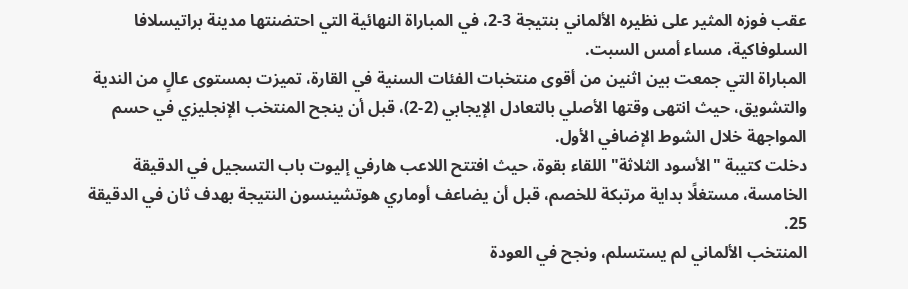عقب فوزه المثير على نظيره الألماني بنتيجة 3-2، في المباراة النهائية التي احتضنتها مدينة براتيسلافا السلوفاكية، مساء أمس السبت.
المباراة التي جمعت بين اثنين من أقوى منتخبات الفئات السنية في القارة، تميزت بمستوى عالٍ من الندية والتشويق، حيث انتهى وقتها الأصلي بالتعادل الإيجابي (2-2)، قبل أن ينجح المنتخب الإنجليزي في حسم المواجهة خلال الشوط الإضافي الأول.
دخلت كتيبة "الأسود الثلاثة" اللقاء بقوة، حيث افتتح اللاعب هارفي إليوت باب التسجيل في الدقيقة الخامسة، مستغلًا بداية مرتبكة للخصم، قبل أن يضاعف أوماري هوتشينسون النتيجة بهدف ثان في الدقيقة 25.
المنتخب الألماني لم يستسلم، ونجح في العودة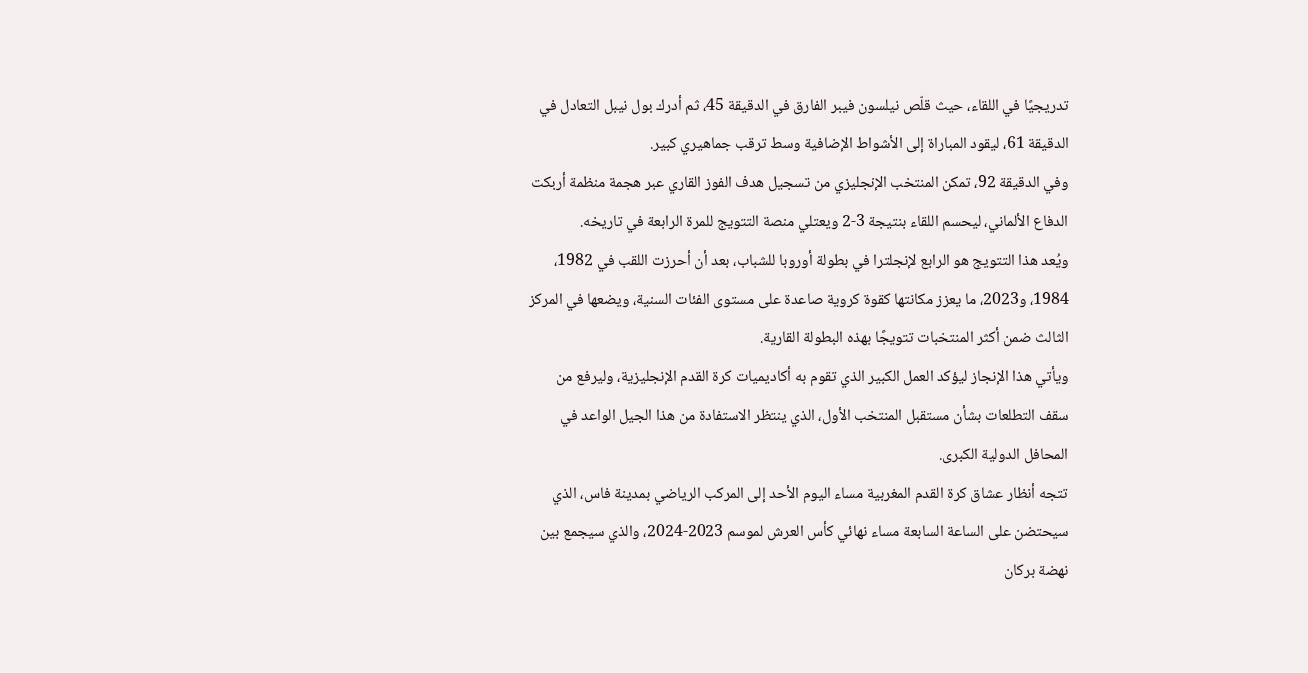تدريجيًا في اللقاء، حيث قلّص نيلسون فيبر الفارق في الدقيقة 45، ثم أدرك بول نيبل التعادل في الدقيقة 61، ليقود المباراة إلى الأشواط الإضافية وسط ترقب جماهيري كبير.
وفي الدقيقة 92، تمكن المنتخب الإنجليزي من تسجيل هدف الفوز القاري عبر هجمة منظمة أربكت الدفاع الألماني، ليحسم اللقاء بنتيجة 3-2 ويعتلي منصة التتويج للمرة الرابعة في تاريخه.
ويُعد هذا التتويج هو الرابع لإنجلترا في بطولة أوروبا للشباب، بعد أن أحرزت اللقب في 1982، 1984، و2023، ما يعزز مكانتها كقوة كروية صاعدة على مستوى الفئات السنية، ويضعها في المركز الثالث ضمن أكثر المنتخبات تتويجًا بهذه البطولة القارية.
ويأتي هذا الإنجاز ليؤكد العمل الكبير الذي تقوم به أكاديميات كرة القدم الإنجليزية، وليرفع من سقف التطلعات بشأن مستقبل المنتخب الأول، الذي ينتظر الاستفادة من هذا الجيل الواعد في المحافل الدولية الكبرى.
تتجه أنظار عشاق كرة القدم المغربية مساء اليوم الأحد إلى المركب الرياضي بمدينة فاس، الذي سيحتضن على الساعة السابعة مساء نهائي كأس العرش لموسم 2023-2024، والذي سيجمع بين نهضة بركان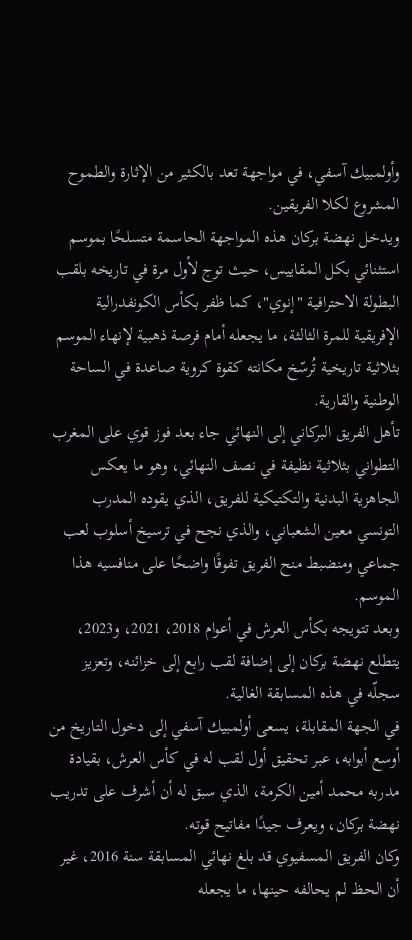وأولمبيك آسفي، في مواجهة تعد بالكثير من الإثارة والطموح المشروع لكلا الفريقين.
ويدخل نهضة بركان هذه المواجهة الحاسمة متسلحًا بموسم استثنائي بكل المقاييس، حيث توج لأول مرة في تاريخه بلقب البطولة الاحترافية "إنوي"، كما ظفر بكأس الكونفدرالية الإفريقية للمرة الثالثة، ما يجعله أمام فرصة ذهبية لإنهاء الموسم بثلاثية تاريخية تُرسّخ مكانته كقوة كروية صاعدة في الساحة الوطنية والقارية.
تأهل الفريق البركاني إلى النهائي جاء بعد فوز قوي على المغرب التطواني بثلاثية نظيفة في نصف النهائي، وهو ما يعكس الجاهزية البدنية والتكتيكية للفريق، الذي يقوده المدرب التونسي معين الشعباني، والذي نجح في ترسيخ أسلوب لعب جماعي ومنضبط منح الفريق تفوقًا واضحًا على منافسيه هذا الموسم.
وبعد تتويجه بكأس العرش في أعوام 2018، 2021، و2023، يتطلع نهضة بركان إلى إضافة لقب رابع إلى خزائنه، وتعزيز سجلّه في هذه المسابقة الغالية.
في الجهة المقابلة، يسعى أولمبيك آسفي إلى دخول التاريخ من أوسع أبوابه، عبر تحقيق أول لقب له في كأس العرش، بقيادة مدربه محمد أمين الكرمة، الذي سبق له أن أشرف على تدريب نهضة بركان، ويعرف جيدًا مفاتيح قوته.
وكان الفريق المسفيوي قد بلغ نهائي المسابقة سنة 2016، غير أن الحظ لم يحالفه حينها، ما يجعله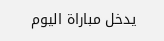يدخل مباراة اليوم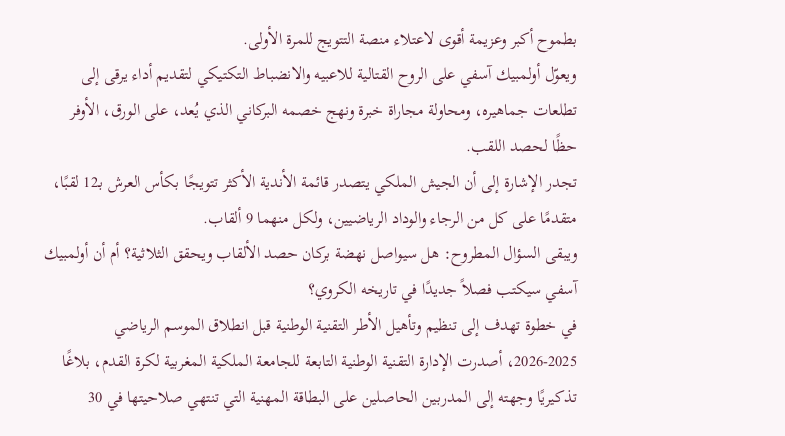بطموح أكبر وعزيمة أقوى لاعتلاء منصة التتويج للمرة الأولى.
ويعوّل أولمبيك آسفي على الروح القتالية للاعبيه والانضباط التكتيكي لتقديم أداء يرقى إلى تطلعات جماهيره، ومحاولة مجاراة خبرة ونهج خصمه البركاني الذي يُعد، على الورق، الأوفر حظًا لحصد اللقب.
تجدر الإشارة إلى أن الجيش الملكي يتصدر قائمة الأندية الأكثر تتويجًا بكأس العرش بـ12 لقبًا، متقدمًا على كل من الرجاء والوداد الرياضيين، ولكل منهما 9 ألقاب.
ويبقى السؤال المطروح: هل سيواصل نهضة بركان حصد الألقاب ويحقق الثلاثية؟ أم أن أولمبيك آسفي سيكتب فصلاً جديدًا في تاريخه الكروي؟
في خطوة تهدف إلى تنظيم وتأهيل الأطر التقنية الوطنية قبل انطلاق الموسم الرياضي 2025-2026، أصدرت الإدارة التقنية الوطنية التابعة للجامعة الملكية المغربية لكرة القدم، بلاغًا تذكيريًا وجهته إلى المدربين الحاصلين على البطاقة المهنية التي تنتهي صلاحيتها في 30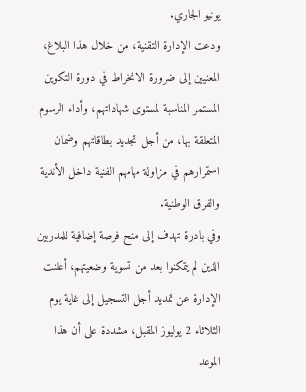يونيو الجاري.
ودعت الإدارة التقنية، من خلال هذا البلاغ، المعنيين إلى ضرورة الانخراط في دورة التكوين المستمر المناسبة لمستوى شهاداتهم، وأداء الرسوم المتعلقة بها، من أجل تجديد بطاقاتهم وضمان استمرارهم في مزاولة مهامهم الفنية داخل الأندية والفرق الوطنية.
وفي بادرة تهدف إلى منح فرصة إضافية للمدربين الذين لم يتمكنوا بعد من تسوية وضعيتهم، أعلنت الإدارة عن تمديد أجل التسجيل إلى غاية يوم الثلاثاء 2 يوليوز المقبل، مشددة على أن هذا الموعد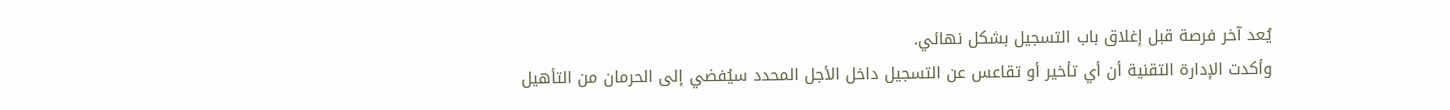يُعد آخر فرصة قبل إغلاق باب التسجيل بشكل نهائي.
وأكدت الإدارة التقنية أن أي تأخير أو تقاعس عن التسجيل داخل الأجل المحدد سيُفضي إلى الحرمان من التأهيل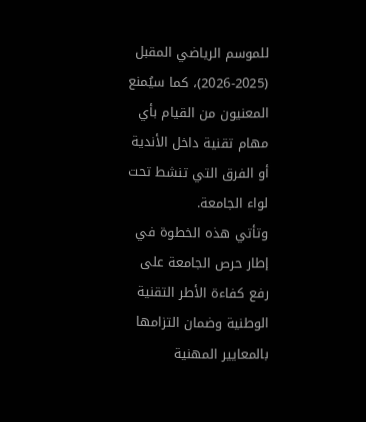للموسم الرياضي المقبل (2025-2026)، كما سيُمنع المعنيون من القيام بأي مهام تقنية داخل الأندية أو الفرق التي تنشط تحت لواء الجامعة.
وتأتي هذه الخطوة في إطار حرص الجامعة على رفع كفاءة الأطر التقنية الوطنية وضمان التزامها بالمعايير المهنية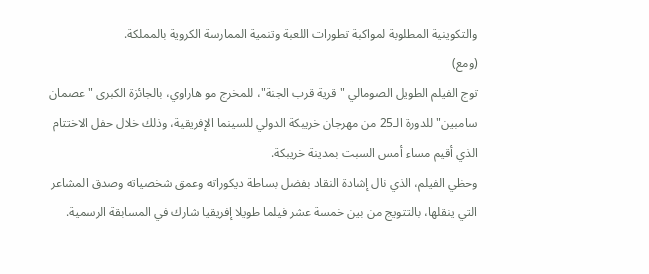والتكوينية المطلوبة لمواكبة تطورات اللعبة وتنمية الممارسة الكروية بالمملكة.
(ومع)
توج الفيلم الطويل الصومالي "قرية قرب الجنة"، للمخرج مو هاراوي، بالجائزة الكبرى "عصمان سامبين" للدورة الـ25 من مهرجان خريبكة الدولي للسينما الإفريقية، وذلك خلال حفل الاختتام الذي أقيم مساء أمس السبت بمدينة خريبكة.
وحظي الفيلم، الذي نال إشادة النقاد بفضل بساطة ديكوراته وعمق شخصياته وصدق المشاعر التي ينقلها، بالتتويج من بين خمسة عشر فيلما طويلا إفريقيا شارك في المسابقة الرسمية.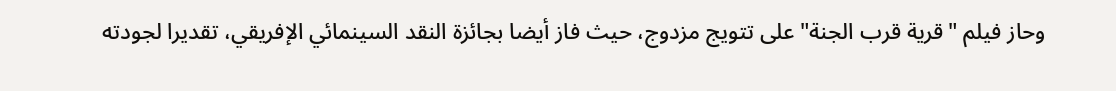وحاز فيلم "قرية قرب الجنة" على تتويج مزدوج، حيث فاز أيضا بجائزة النقد السينمائي الإفريقي، تقديرا لجودته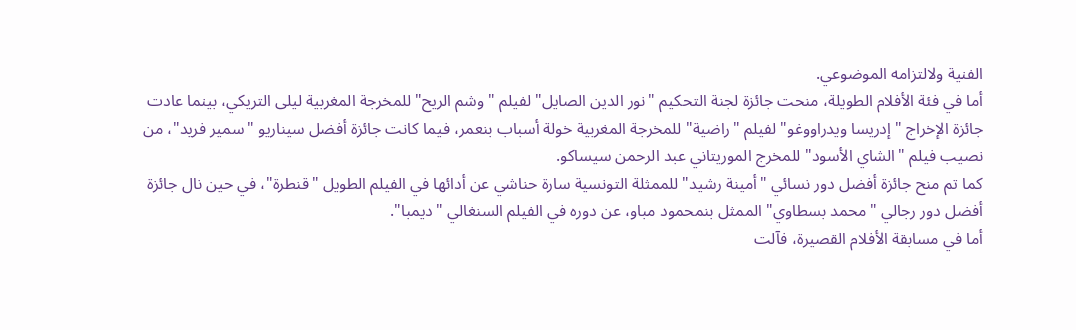الفنية ولالتزامه الموضوعي.
أما في فئة الأفلام الطويلة، منحت جائزة لجنة التحكيم "نور الدين الصايل" لفيلم "وشم الريح" للمخرجة المغربية ليلى التريكي، بينما عادت جائزة الإخراج "إدريسا ويدراووغو" لفيلم "راضية" للمخرجة المغربية خولة أسباب بنعمر، فيما كانت جائزة أفضل سيناريو "سمير فريد"، من نصيب فيلم "الشاي الأسود" للمخرج الموريتاني عبد الرحمن سيساكو.
كما تم منح جائزة أفضل دور نسائي "أمينة رشيد" للممثلة التونسية سارة حناشي عن أدائها في الفيلم الطويل "قنطرة"، في حين نال جائزة أفضل دور رجالي "محمد بسطاوي" الممثل بنمحمود مباو، عن دوره في الفيلم السنغالي "ديمبا".
أما في مسابقة الأفلام القصيرة، فآلت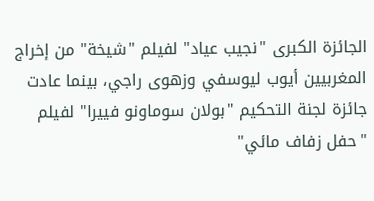الجائزة الكبرى "نجيب عياد" لفيلم "شيخة" من إخراج المغربيين أيوب ليوسفي وزهوى راجي، بينما عادت جائزة لجنة التحكيم "بولان سوماونو فييرا" لفيلم "حفل زفاف مائي"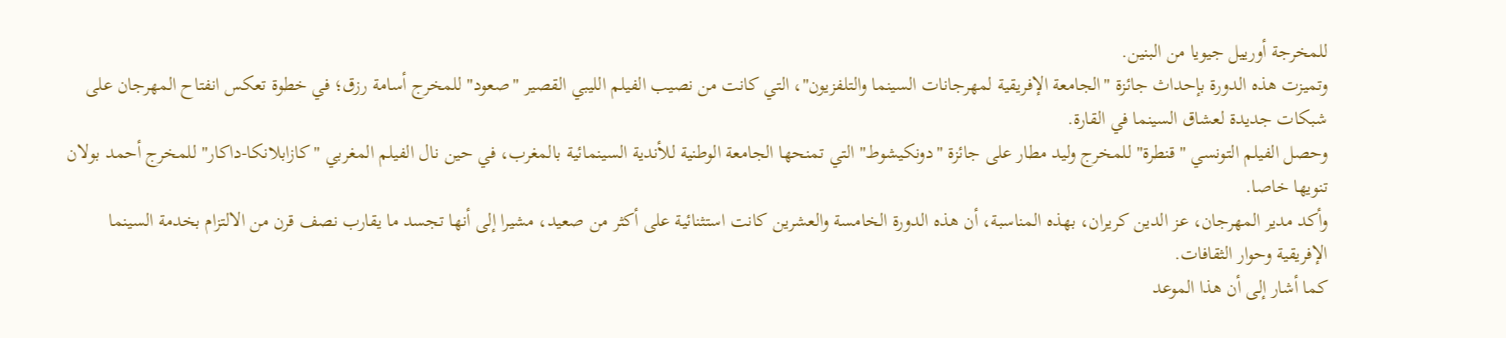للمخرجة أورييل جيويا من البنين.
وتميزت هذه الدورة بإحداث جائزة "الجامعة الإفريقية لمهرجانات السينما والتلفزيون"، التي كانت من نصيب الفيلم الليبي القصير "صعود" للمخرج أسامة رزق؛ في خطوة تعكس انفتاح المهرجان على شبكات جديدة لعشاق السينما في القارة.
وحصل الفيلم التونسي "قنطرة" للمخرج وليد مطار على جائزة "دونكيشوط" التي تمنحها الجامعة الوطنية للأندية السينمائية بالمغرب، في حين نال الفيلم المغربي "كازابلانكا-داكار" للمخرج أحمد بولان تنويها خاصا.
وأكد مدير المهرجان، عز الدين كريران، بهذه المناسبة، أن هذه الدورة الخامسة والعشرين كانت استثنائية على أكثر من صعيد، مشيرا إلى أنها تجسد ما يقارب نصف قرن من الالتزام بخدمة السينما الإفريقية وحوار الثقافات.
كما أشار إلى أن هذا الموعد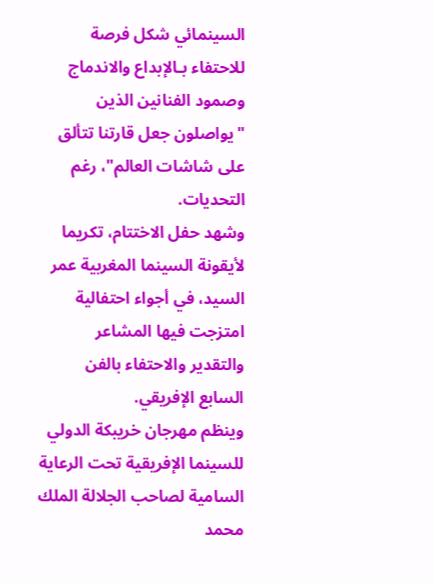السينمائي شكل فرصة للاحتفاء بـالإبداع والاندماج وصمود الفنانين الذين "يواصلون جعل قارتنا تتألق على شاشات العالم"، رغم التحديات.
وشهد حفل الاختتام، تكريما لأيقونة السينما المغربية عمر السيد، في أجواء احتفالية امتزجت فيها المشاعر والتقدير والاحتفاء بالفن السابع الإفريقي.
وينظم مهرجان خريبكة الدولي للسينما الإفريقية تحت الرعاية السامية لصاحب الجلالة الملك محمد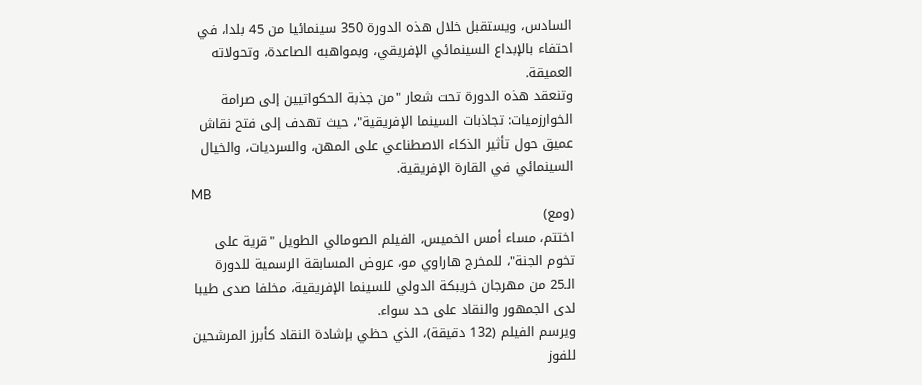السادس، ويستقبل خلال هذه الدورة 350 سينمائيا من 45 بلدا، في احتفاء بالإبداع السينمائي الإفريقي، وبمواهبه الصاعدة، وتحولاته العميقة.
وتنعقد هذه الدورة تحت شعار "من جذبة الحكواتيين إلى صرامة الخوارزميات: تجاذبات السينما الإفريقية"، حيث تهدف إلى فتح نقاش عميق حول تأثير الذكاء الاصطناعي على المهن، والسرديات، والخيال السينمائي في القارة الإفريقية.
MB
(ومع)
اختتم، مساء أمس الخميس، الفيلم الصومالي الطويل "قرية على تخوم الجنة"، للمخرج هاراوي مو، عروض المسابقة الرسمية للدورة الـ25 من مهرجان خريبكة الدولي للسينما الإفريقية، مخلفا صدى طيبا لدى الجمهور والنقاد على حد سواء.
ويرسم الفيلم (132 دقيقة)، الذي حظي بإشادة النقاد كأبرز المرشحين للفوز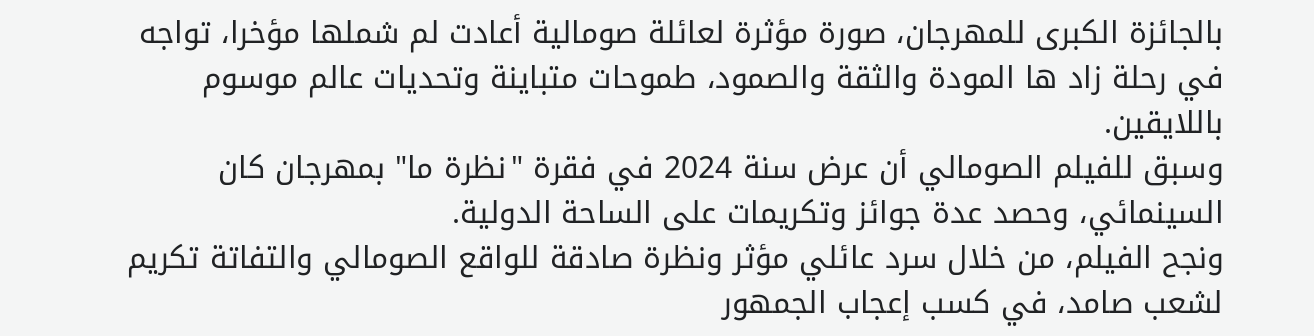بالجائزة الكبرى للمهرجان، صورة مؤثرة لعائلة صومالية أعادت لم شملها مؤخرا، تواجه في رحلة زاد ها المودة والثقة والصمود، طموحات متباينة وتحديات عالم موسوم باللايقين.
وسبق للفيلم الصومالي أن عرض سنة 2024 في فقرة "نظرة ما" بمهرجان كان السينمائي، وحصد عدة جوائز وتكريمات على الساحة الدولية.
ونجح الفيلم، من خلال سرد عائلي مؤثر ونظرة صادقة للواقع الصومالي والتفاتة تكريم لشعب صامد، في كسب إعجاب الجمهور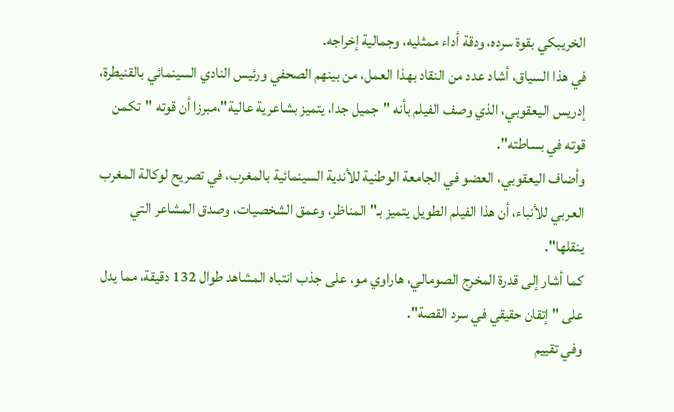الخريبكي بقوة سرده، ودقة أداء ممثليه، وجمالية إخراجه.
في هذا السياق، أشاد عدد من النقاد بهذا العمل، من بينهم الصحفي ورئيس النادي السينمائي بالقنيطرة، إدريس اليعقوبي، الذي وصف الفيلم بأنه "جميل جدا، يتميز بشاعرية عالية"،مبرزا أن قوته "تكمن قوته في بساطته".
وأضاف اليعقوبي، العضو في الجامعة الوطنية للأندية السينمائية بالمغرب، في تصريح لوكالة المغرب العربي للأنباء، أن هذا الفيلم الطويل يتميز بـ" المناظر، وعمق الشخصيات، وصدق المشاعر التي ينقلها".
كما أشار إلى قدرة المخرج الصومالي، هاراوي مو، على جذب انتباه المشاهد طوال 132 دقيقة، مما يدل على " إتقان حقيقي في سرد القصة".
وفي تقييم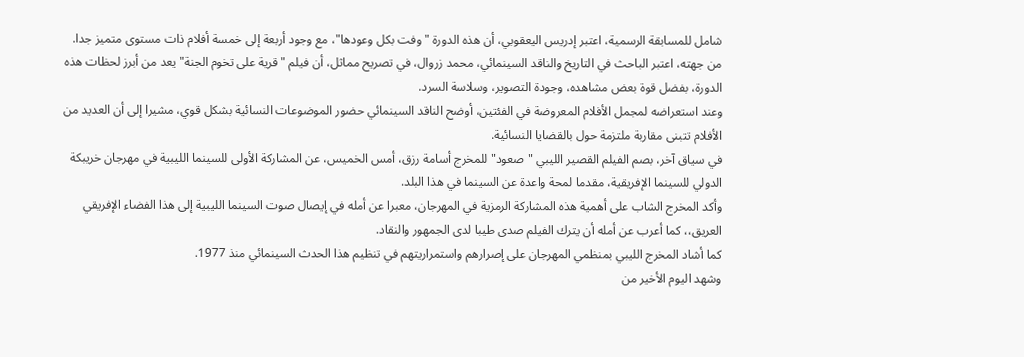شامل للمسابقة الرسمية، اعتبر إدريس اليعقوبي، أن هذه الدورة "وفت بكل وعودها"، مع وجود أربعة إلى خمسة أفلام ذات مستوى متميز جدا.
من جهته، اعتبر الباحث في التاريخ والناقد السينمائي، محمد زروال، في تصريح مماثل، أن فيلم "قرية على تخوم الجنة" يعد من أبرز لحظات هذه الدورة، بفضل قوة بعض مشاهده، وجودة التصوير، وسلاسة السرد.
وعند استعراضه لمجمل الأفلام المعروضة في الفئتين، أوضح الناقد السينمائي حضور الموضوعات النسائية بشكل قوي، مشيرا إلى أن العديد من الأفلام تتبنى مقاربة ملتزمة حول بالقضايا النسائية.
في سياق آخر، بصم الفيلم القصير الليبي "صعود" للمخرج أسامة رزق، أمس الخميس، عن المشاركة الأولى للسينما الليبية في مهرجان خريبكة الدولي للسينما الإفريقية، مقدما لمحة واعدة عن السينما في هذا البلد.
وأكد المخرج الشاب على أهمية هذه المشاركة الرمزية في المهرجان، معبرا عن أمله في إيصال صوت السينما الليبية إلى هذا الفضاء الإفريقي العريق،، كما أعرب عن أمله أن يترك الفيلم صدى طيبا لدى الجمهور والنقاد.
كما أشاد المخرج الليبي بمنظمي المهرجان على إصرارهم واستمراريتهم في تنظيم هذا الحدث السينمائي منذ 1977.
وشهد اليوم الأخير من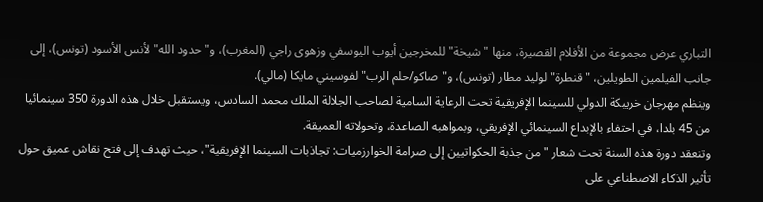التباري عرض مجموعة من الأفلام القصيرة، منها "شيخة" للمخرجين أيوب اليوسفي وزهوى راجي (المغرب)، و"حدود الله" لأنس الأسود (تونس)، إلى جانب الفيلمين الطويلين، "قنطرة" لوليد مطار (تونس)، و"صاكو/حلم الرب" لفوسيني مايكا (مالي).
وينظم مهرجان خريبكة الدولي للسينما الإفريقية تحت الرعاية السامية لصاحب الجلالة الملك محمد السادس، ويستقبل خلال هذه الدورة 350 سينمائيا من 45 بلدا، في احتفاء بالإبداع السينمائي الإفريقي، وبمواهبه الصاعدة، وتحولاته العميقة.
وتنعقد دورة هذه السنة تحت شعار "من جذبة الحكواتيين إلى صرامة الخوارزميات: تجاذبات السينما الإفريقية"، حيث تهدف إلى فتح نقاش عميق حول تأثير الذكاء الاصطناعي على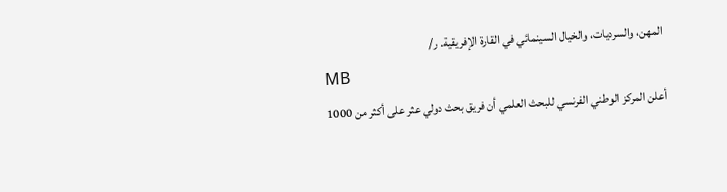المهن، والسرديات، والخيال السينمائي في القارة الإفريقية. ر/
MB
أعلن المركز الوطني الفرنسي للبحث العلمي أن فريق بحث دولي عثر على أكثر من 1000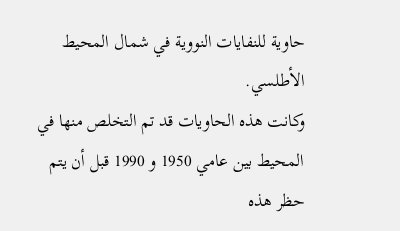حاوية للنفايات النووية في شمال المحيط الأطلسي.
وكانت هذه الحاويات قد تم التخلص منها في المحيط بين عامي 1950 و 1990 قبل أن يتم حظر هذه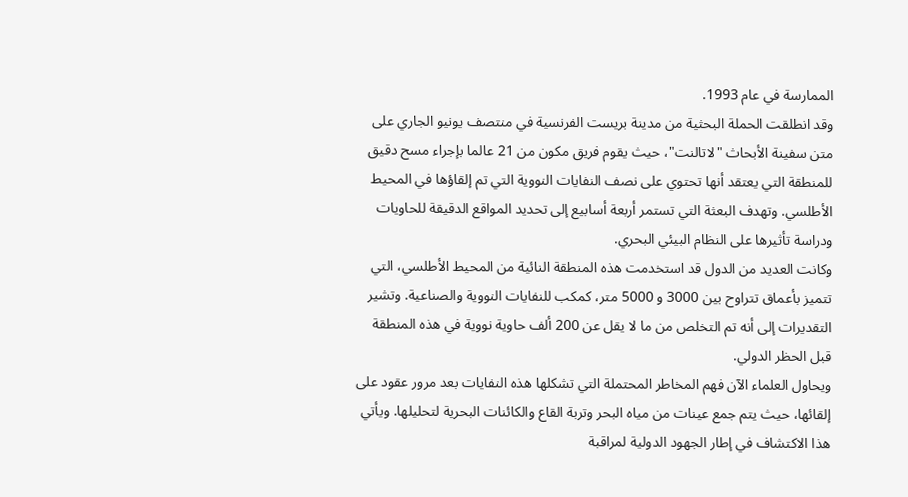الممارسة في عام 1993.
وقد انطلقت الحملة البحثية من مدينة بريست الفرنسية في منتصف يونيو الجاري على متن سفينة الأبحاث "لاتالنت"، حيث يقوم فريق مكون من 21 عالما بإجراء مسح دقيق للمنطقة التي يعتقد أنها تحتوي على نصف النفايات النووية التي تم إلقاؤها في المحيط الأطلسي. وتهدف البعثة التي تستمر أربعة أسابيع إلى تحديد المواقع الدقيقة للحاويات ودراسة تأثيرها على النظام البيئي البحري.
وكانت العديد من الدول قد استخدمت هذه المنطقة النائية من المحيط الأطلسي، التي تتميز بأعماق تتراوح بين 3000 و 5000 متر، كمكب للنفايات النووية والصناعية. وتشير التقديرات إلى أنه تم التخلص من ما لا يقل عن 200 ألف حاوية نووية في هذه المنطقة قبل الحظر الدولي.
ويحاول العلماء الآن فهم المخاطر المحتملة التي تشكلها هذه النفايات بعد مرور عقود على إلقائها، حيث يتم جمع عينات من مياه البحر وتربة القاع والكائنات البحرية لتحليلها. ويأتي هذا الاكتشاف في إطار الجهود الدولية لمراقبة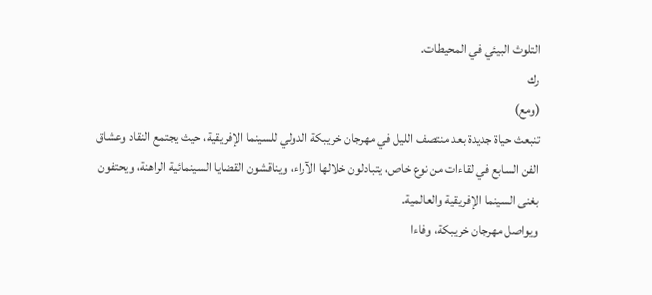التلوث البيئي في المحيطات.
رك
(ومع)
تنبعث حياة جديدة بعد منتصف الليل في مهرجان خريبكة الدولي للسينما الإفريقية، حيث يجتمع النقاد وعشاق الفن السابع في لقاءات من نوع خاص، يتبادلون خلالها الآراء، ويناقشون القضايا السينمائية الراهنة، ويحتفون بغنى السينما الإفريقية والعالمية.
ويواصل مهرجان خريبكة، وفاءا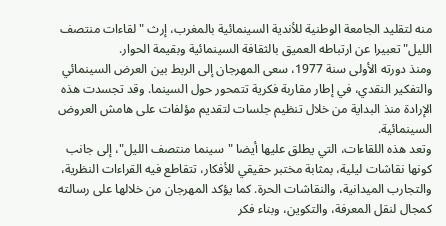منه لتقليد الجامعة الوطنية للأندية السينمائية بالمغرب، إرث "لقاءات منتصف الليل" تعبيرا عن ارتباطه العميق بالثقافة السينمائية وبقيمة الحوار.
ومنذ دورته الأولى سنة 1977، سعى المهرجان إلى الربط بين العرض السينمائي والتفكير النقدي، في إطار مقاربة فكرية تتمحور حول السينما. وقد تجسدت هذه الإرادة منذ البداية من خلال تنظيم جلسات لتقديم مؤلفات على هامش العروض السينمائية.
وتعد هذه اللقاءات، التي يطلق عليها أيضا "سينما منتصف الليل"، إلى جانب كونها نقاشات ليلية، بمثابة مختبر حقيقي للأفكار، تتقاطع فيه القراءات النظرية، والتجارب الميدانية، والنقاشات الحرة. كما يؤكد المهرجان من خلالها على رسالته كمجال لنقل المعرفة، والتكوين، وبناء فكر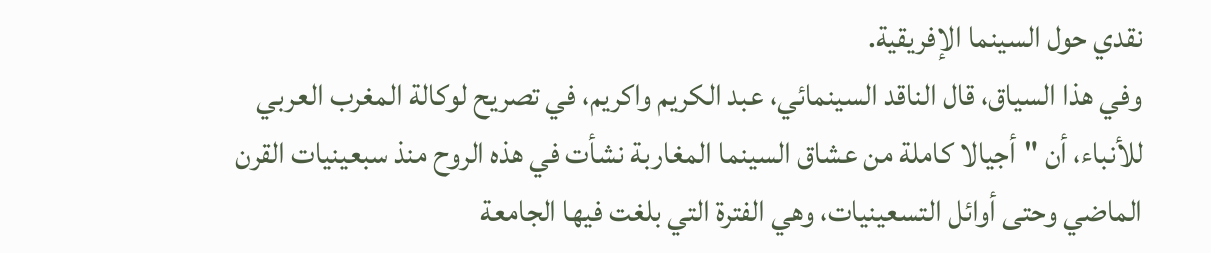نقدي حول السينما الإفريقية.
وفي هذا السياق، قال الناقد السينمائي، عبد الكريم واكريم، في تصريح لوكالة المغرب العربي للأنباء، أن "أجيالا كاملة من عشاق السينما المغاربة نشأت في هذه الروح منذ سبعينيات القرن الماضي وحتى أوائل التسعينيات، وهي الفترة التي بلغت فيها الجامعة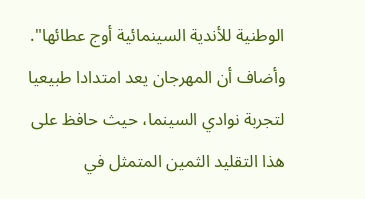الوطنية للأندية السينمائية أوج عطائها".
وأضاف أن المهرجان يعد امتدادا طبيعيا لتجربة نوادي السينما، حيث حافظ على هذا التقليد الثمين المتمثل في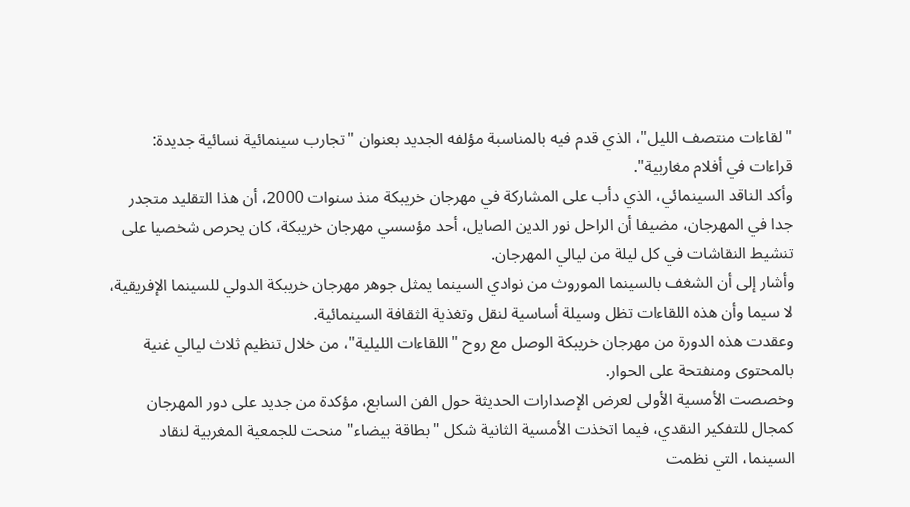"لقاءات منتصف الليل"، الذي قدم فيه بالمناسبة مؤلفه الجديد بعنوان "تجارب سينمائية نسائية جديدة: قراءات في أفلام مغاربية".
وأكد الناقد السينمائي، الذي دأب على المشاركة في مهرجان خريبكة منذ سنوات 2000، أن هذا التقليد متجدر جدا في المهرجان، مضيفا أن الراحل نور الدين الصايل، أحد مؤسسي مهرجان خريبكة، كان يحرص شخصيا على تنشيط النقاشات في كل ليلة من ليالي المهرجان.
وأشار إلى أن الشغف بالسينما الموروث من نوادي السينما يمثل جوهر مهرجان خريبكة الدولي للسينما الإفريقية، لا سيما وأن هذه اللقاءات تظل وسيلة أساسية لنقل وتغذية الثقافة السينمائية.
وعقدت هذه الدورة من مهرجان خريبكة الوصل مع روح "اللقاءات الليلية"، من خلال تنظيم ثلاث ليالي غنية بالمحتوى ومنفتحة على الحوار.
وخصصت الأمسية الأولى لعرض الإصدارات الحديثة حول الفن السابع، مؤكدة من جديد على دور المهرجان كمجال للتفكير النقدي، فيما اتخذت الأمسية الثانية شكل "بطاقة بيضاء" منحت للجمعية المغربية لنقاد السينما، التي نظمت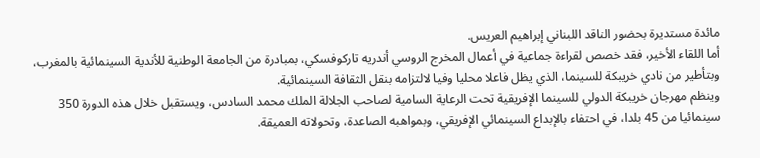مائدة مستديرة بحضور الناقد اللبناني إبراهيم العريس.
أما اللقاء الأخير، فقد خصص لقراءة جماعية في أعمال المخرج الروسي أندريه تاركوفسكي، بمبادرة من الجامعة الوطنية للأندية السينمائية بالمغرب، وبتأطير من نادي خريبكة للسينما، الذي يظل فاعلا محليا وفيا لالتزامه بنقل الثقافة السينمائية.
وينظم مهرجان خريبكة الدولي للسينما الإفريقية تحت الرعاية السامية لصاحب الجلالة الملك محمد السادس، ويستقبل خلال هذه الدورة 350 سينمائيا من 45 بلدا، في احتفاء بالإبداع السينمائي الإفريقي، وبمواهبه الصاعدة، وتحولاته العميقة.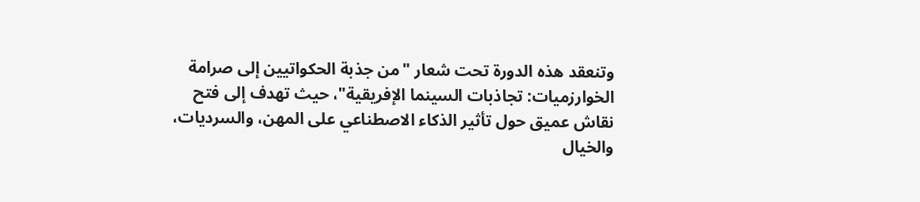وتنعقد هذه الدورة تحت شعار "من جذبة الحكواتيين إلى صرامة الخوارزميات: تجاذبات السينما الإفريقية"، حيث تهدف إلى فتح نقاش عميق حول تأثير الذكاء الاصطناعي على المهن، والسرديات، والخيال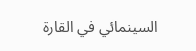السينمائي في القارة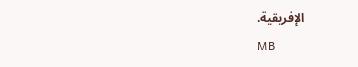الإفريقية.
MB